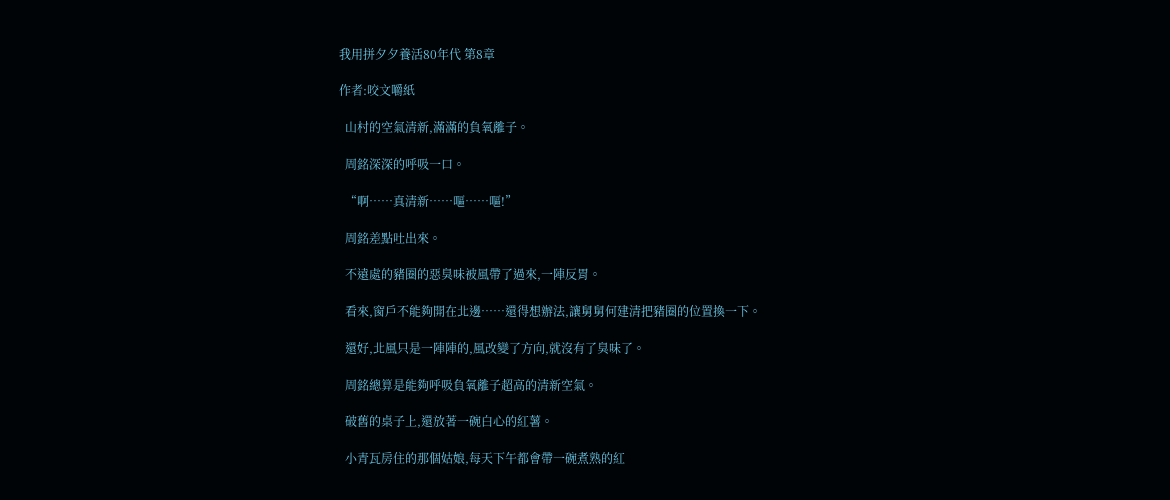我用拼夕夕養活80年代 第8章

作者:咬文嚼紙

  山村的空氣清新,滿滿的負氧離子。

  周銘深深的呼吸一口。

  “啊……真清新……嘔……嘔!”

  周銘差點吐出來。

  不遠處的豬圈的惡臭味被風帶了過來,一陣反胃。

  看來,窗戶不能夠開在北邊……還得想辦法,讓舅舅何建清把豬圈的位置換一下。

  還好,北風只是一陣陣的,風改變了方向,就沒有了臭味了。

  周銘總算是能夠呼吸負氧離子超高的清新空氣。

  破舊的桌子上,還放著一碗白心的紅薯。

  小青瓦房住的那個姑娘,每天下午都會帶一碗煮熟的紅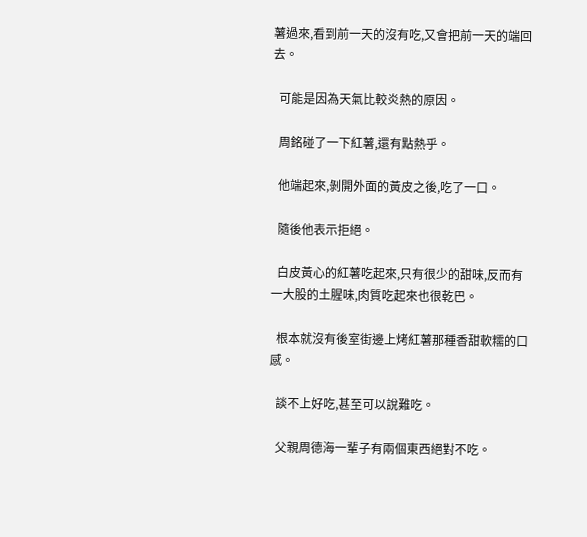薯過來,看到前一天的沒有吃,又會把前一天的端回去。

  可能是因為天氣比較炎熱的原因。

  周銘碰了一下紅薯,還有點熱乎。

  他端起來,剝開外面的黃皮之後,吃了一口。

  隨後他表示拒絕。

  白皮黃心的紅薯吃起來,只有很少的甜味,反而有一大股的土腥味,肉質吃起來也很乾巴。

  根本就沒有後室街邊上烤紅薯那種香甜軟糯的口感。

  談不上好吃,甚至可以說難吃。

  父親周德海一輩子有兩個東西絕對不吃。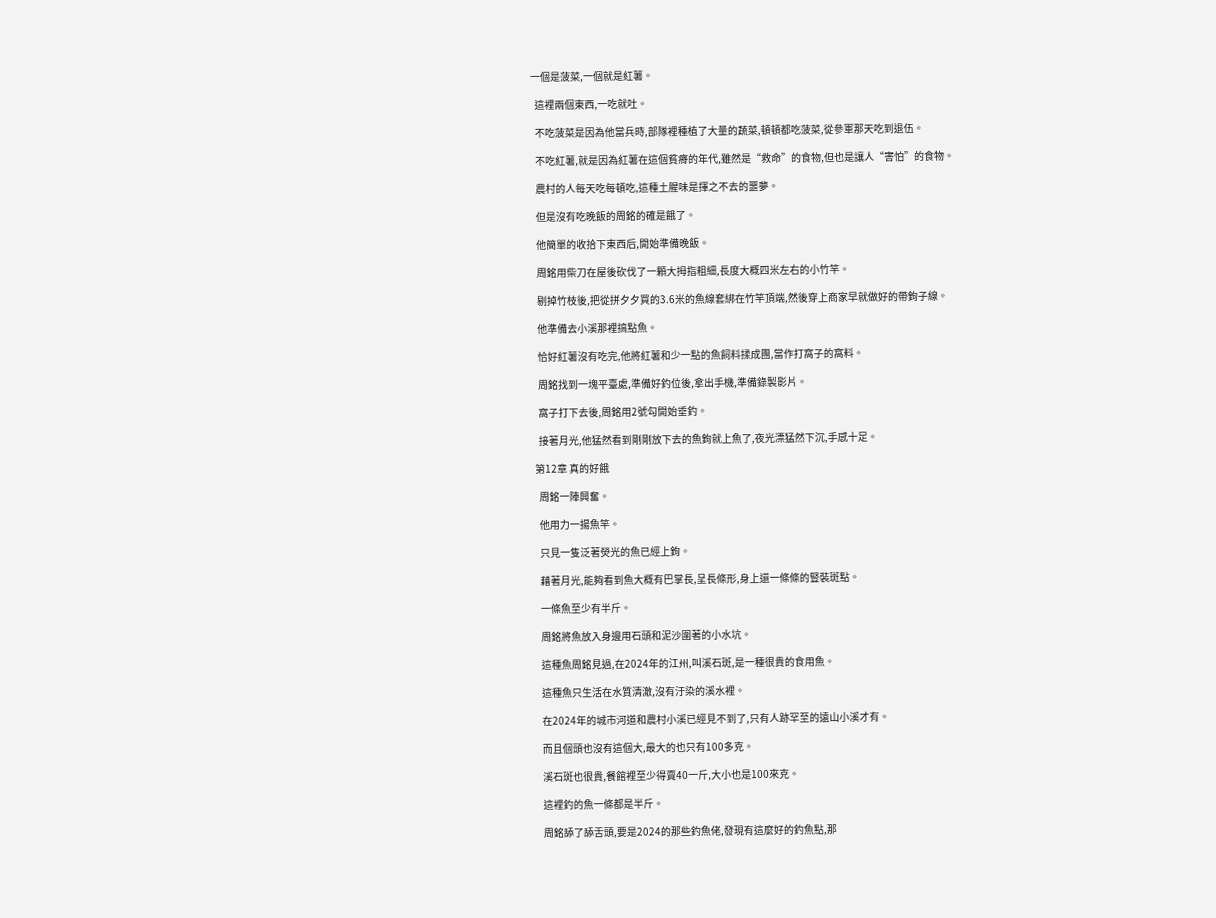一個是菠菜,一個就是紅薯。

  這裡兩個東西,一吃就吐。

  不吃菠菜是因為他當兵時,部隊裡種植了大量的蔬菜,頓頓都吃菠菜,從參軍那天吃到退伍。

  不吃紅薯,就是因為紅薯在這個貧瘠的年代,雖然是“救命”的食物,但也是讓人“害怕”的食物。

  農村的人每天吃每頓吃,這種土腥味是揮之不去的噩夢。

  但是沒有吃晚飯的周銘的確是餓了。

  他簡單的收拾下東西后,開始準備晚飯。

  周銘用柴刀在屋後砍伐了一顆大拇指粗細,長度大概四米左右的小竹竿。

  剔掉竹枝後,把從拼夕夕買的3.6米的魚線套綁在竹竿頂端,然後穿上商家早就做好的帶鉤子線。

  他準備去小溪那裡搞點魚。

  恰好紅薯沒有吃完,他將紅薯和少一點的魚飼料揉成團,當作打窩子的窩料。

  周銘找到一塊平臺處,準備好釣位後,拿出手機,準備錄製影片。

  窩子打下去後,周銘用2號勾開始垂釣。

  接著月光,他猛然看到剛剛放下去的魚鉤就上魚了,夜光漂猛然下沉,手感十足。

第12章 真的好餓

  周銘一陣興奮。

  他用力一揚魚竿。

  只見一隻泛著熒光的魚已經上鉤。

  藉著月光,能夠看到魚大概有巴掌長,呈長條形,身上還一條條的豎裝斑點。

  一條魚至少有半斤。

  周銘將魚放入身邊用石頭和泥沙圍著的小水坑。

  這種魚周銘見過,在2024年的江州,叫溪石斑,是一種很貴的食用魚。

  這種魚只生活在水質清澈,沒有汙染的溪水裡。

  在2024年的城市河道和農村小溪已經見不到了,只有人跡罕至的遠山小溪才有。

  而且個頭也沒有這個大,最大的也只有100多克。

  溪石斑也很貴,餐館裡至少得賣40一斤,大小也是100來克。

  這裡釣的魚一條都是半斤。

  周銘舔了舔舌頭,要是2024的那些釣魚佬,發現有這麼好的釣魚點,那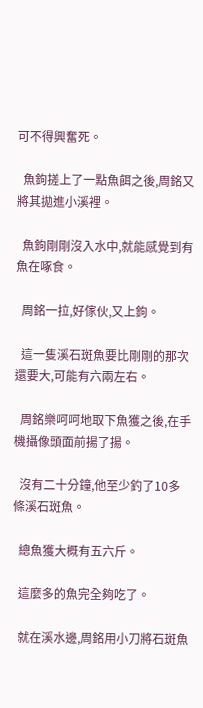可不得興奮死。

  魚鉤搓上了一點魚餌之後,周銘又將其拋進小溪裡。

  魚鉤剛剛沒入水中,就能感覺到有魚在啄食。

  周銘一拉,好傢伙,又上鉤。

  這一隻溪石斑魚要比剛剛的那次還要大,可能有六兩左右。

  周銘樂呵呵地取下魚獲之後,在手機攝像頭面前揚了揚。

  沒有二十分鐘,他至少釣了10多條溪石斑魚。

  總魚獲大概有五六斤。

  這麼多的魚完全夠吃了。

  就在溪水邊,周銘用小刀將石斑魚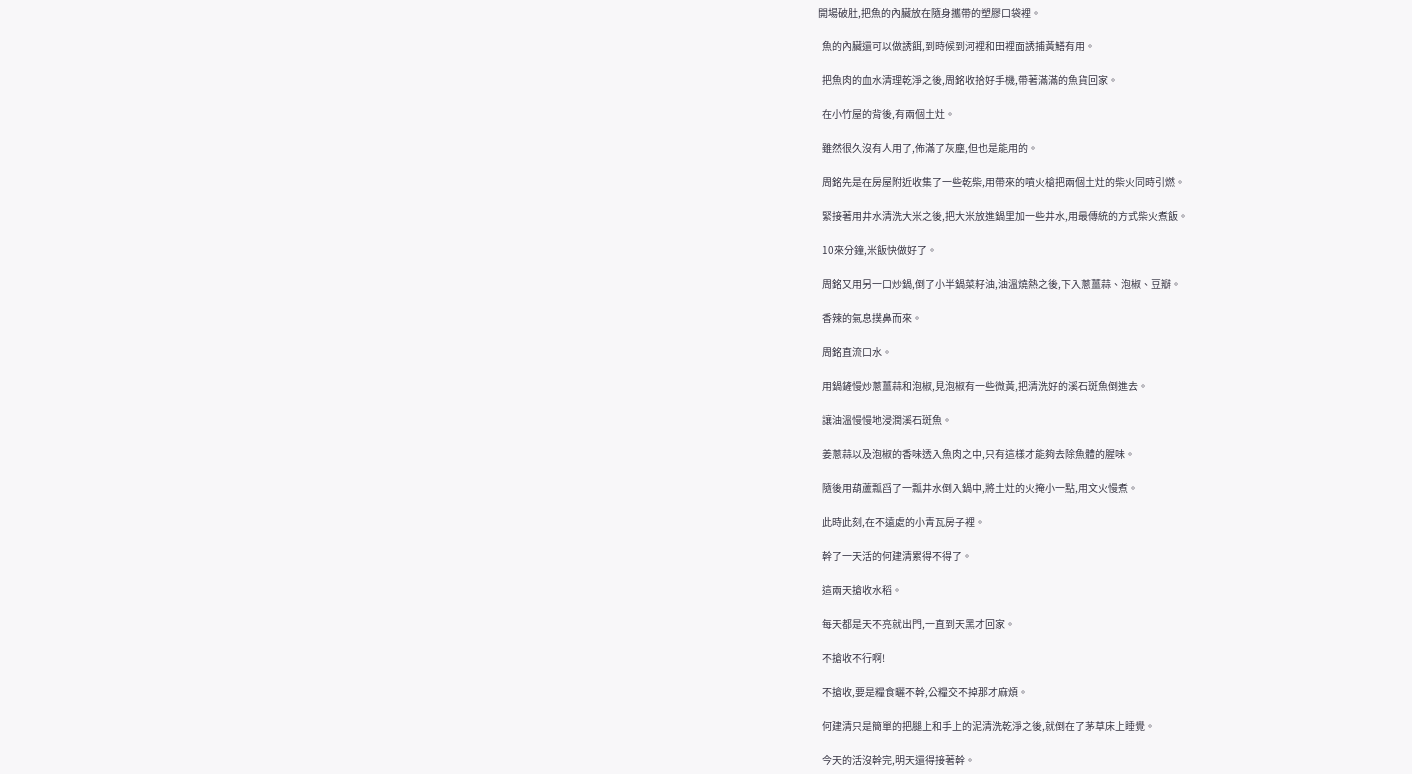開場破肚,把魚的內臟放在隨身攜帶的塑膠口袋裡。

  魚的內臟還可以做誘餌,到時候到河裡和田裡面誘捕黃鱔有用。

  把魚肉的血水清理乾淨之後,周銘收拾好手機,帶著滿滿的魚貨回家。

  在小竹屋的背後,有兩個土灶。

  雖然很久沒有人用了,佈滿了灰塵,但也是能用的。

  周銘先是在房屋附近收集了一些乾柴,用帶來的噴火槍把兩個土灶的柴火同時引燃。

  緊接著用井水清洗大米之後,把大米放進鍋里加一些井水,用最傳統的方式柴火煮飯。

  10來分鐘,米飯快做好了。

  周銘又用另一口炒鍋,倒了小半鍋菜籽油,油溫燒熱之後,下入蔥薑蒜、泡椒、豆瓣。

  香辣的氣息撲鼻而來。

  周銘直流口水。

  用鍋鏟慢炒蔥薑蒜和泡椒,見泡椒有一些微黃,把清洗好的溪石斑魚倒進去。

  讓油溫慢慢地浸潤溪石斑魚。

  姜蔥蒜以及泡椒的香味透入魚肉之中,只有這樣才能夠去除魚體的腥味。

  隨後用葫蘆瓢舀了一瓢井水倒入鍋中,將土灶的火掩小一點,用文火慢煮。

  此時此刻,在不遠處的小青瓦房子裡。

  幹了一天活的何建清累得不得了。

  這兩天搶收水稻。

  每天都是天不亮就出門,一直到天黑才回家。

  不搶收不行啊!

  不搶收,要是糧食曬不幹,公糧交不掉那才麻煩。

  何建清只是簡單的把腿上和手上的泥清洗乾淨之後,就倒在了茅草床上睡覺。

  今天的活沒幹完,明天還得接著幹。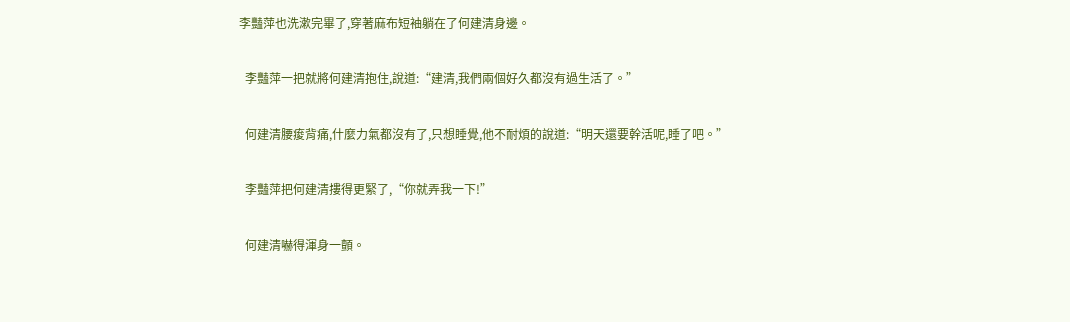李豔萍也洗漱完畢了,穿著麻布短袖躺在了何建清身邊。

  李豔萍一把就將何建清抱住,說道:“建清,我們兩個好久都沒有過生活了。”

  何建清腰痠背痛,什麼力氣都沒有了,只想睡覺,他不耐煩的說道:“明天還要幹活呢,睡了吧。”

  李豔萍把何建清摟得更緊了,“你就弄我一下!”

  何建清嚇得渾身一顫。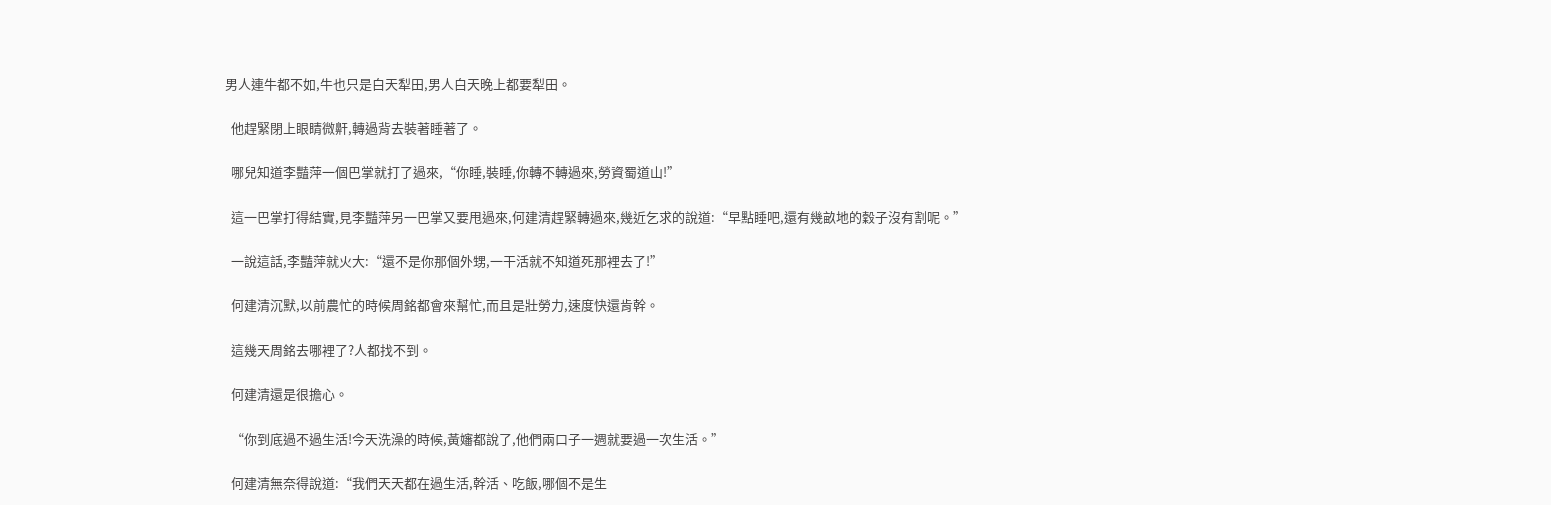男人連牛都不如,牛也只是白天犁田,男人白天晚上都要犁田。

  他趕緊閉上眼睛微鼾,轉過背去裝著睡著了。

  哪兒知道李豔萍一個巴掌就打了過來,“你睡,裝睡,你轉不轉過來,勞資蜀道山!”

  這一巴掌打得結實,見李豔萍另一巴掌又要甩過來,何建清趕緊轉過來,幾近乞求的說道:“早點睡吧,還有幾畝地的穀子沒有割呢。”

  一說這話,李豔萍就火大:“還不是你那個外甥,一干活就不知道死那裡去了!”

  何建清沉默,以前農忙的時候周銘都會來幫忙,而且是壯勞力,速度快還肯幹。

  這幾天周銘去哪裡了?人都找不到。

  何建清還是很擔心。

  “你到底過不過生活!今天洗澡的時候,黃嬸都說了,他們兩口子一週就要過一次生活。”

  何建清無奈得說道:“我們天天都在過生活,幹活、吃飯,哪個不是生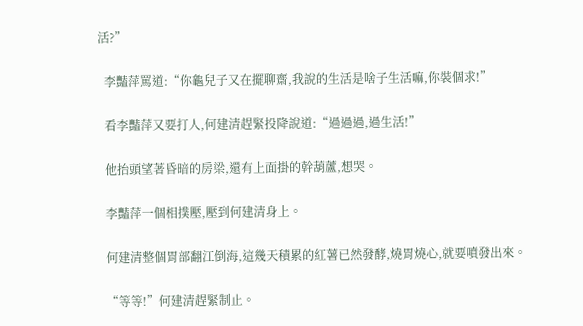活?”

  李豔萍罵道:“你龜兒子又在擺聊齋,我說的生活是啥子生活嘛,你裝個求!”

  看李豔萍又要打人,何建清趕緊投降說道:“過過過,過生活!”

  他抬頭望著昏暗的房梁,還有上面掛的幹葫蘆,想哭。

  李豔萍一個相撲壓,壓到何建清身上。

  何建清整個胃部翻江倒海,這幾天積累的紅薯已然發酵,燒胃燒心,就要噴發出來。

  “等等!”何建清趕緊制止。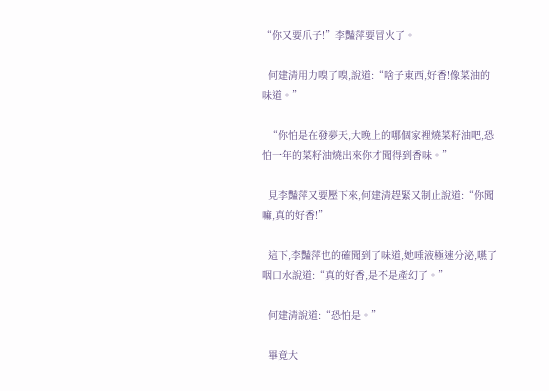“你又要爪子!”李豔萍要冒火了。

  何建清用力嗅了嗅,說道:“啥子東西,好香!像菜油的味道。”

  “你怕是在發夢天,大晚上的哪個家裡燒菜籽油吧,恐怕一年的菜籽油燒出來你才聞得到香味。”

  見李豔萍又要壓下來,何建清趕緊又制止說道:“你聞嘛,真的好香!”

  這下,李豔萍也的確聞到了味道,她唾液極速分泌,嚥了咽口水說道:“真的好香,是不是產幻了。”

  何建清說道:“恐怕是。”

  畢竟大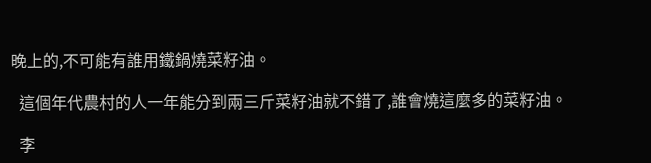晚上的,不可能有誰用鐵鍋燒菜籽油。

  這個年代農村的人一年能分到兩三斤菜籽油就不錯了,誰會燒這麼多的菜籽油。

  李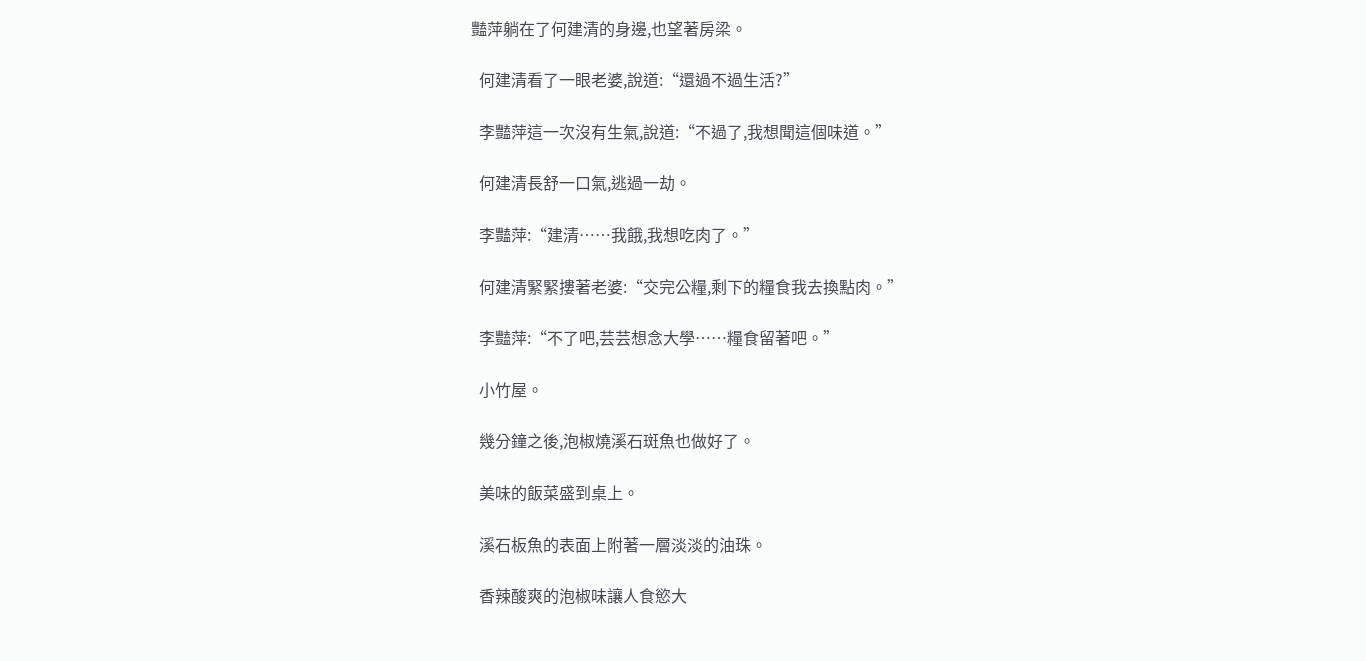豔萍躺在了何建清的身邊,也望著房梁。

  何建清看了一眼老婆,說道:“還過不過生活?”

  李豔萍這一次沒有生氣,說道:“不過了,我想聞這個味道。”

  何建清長舒一口氣,逃過一劫。

  李豔萍:“建清……我餓,我想吃肉了。”

  何建清緊緊摟著老婆:“交完公糧,剩下的糧食我去換點肉。”

  李豔萍:“不了吧,芸芸想念大學……糧食留著吧。”

  小竹屋。

  幾分鐘之後,泡椒燒溪石斑魚也做好了。

  美味的飯菜盛到桌上。

  溪石板魚的表面上附著一層淡淡的油珠。

  香辣酸爽的泡椒味讓人食慾大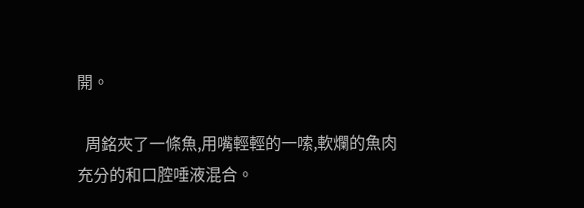開。

  周銘夾了一條魚,用嘴輕輕的一嗦,軟爛的魚肉充分的和口腔唾液混合。